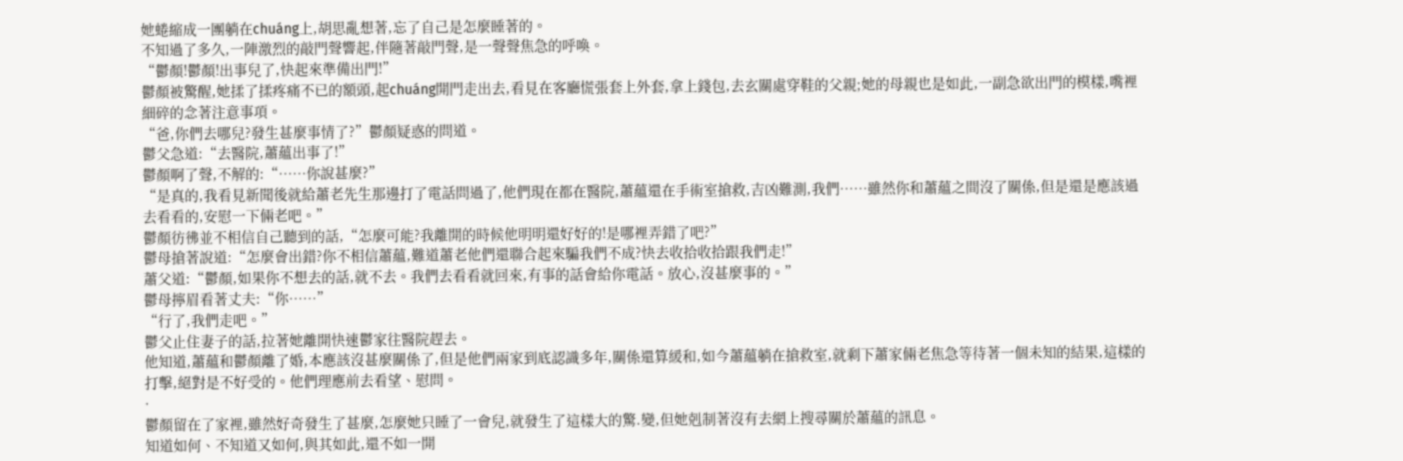她蜷縮成一團躺在chuáng上,胡思亂想著,忘了自己是怎麼睡著的。
不知過了多久,一陣激烈的敲門聲響起,伴隨著敲門聲,是一聲聲焦急的呼喚。
“鬱顏!鬱顏!出事兒了,快起來準備出門!”
鬱顏被驚醒,她揉了揉疼痛不已的額頭,起chuáng開門走出去,看見在客廳慌張套上外套,拿上錢包,去玄關處穿鞋的父親;她的母親也是如此,一副急欲出門的模樣,嘴裡細碎的念著注意事項。
“爸,你們去哪兒?發生甚麼事情了?”鬱顏疑惑的問道。
鬱父急道:“去醫院,蕭蘊出事了!”
鬱顏啊了聲,不解的:“……你說甚麼?”
“是真的,我看見新聞後就給蕭老先生那邊打了電話問過了,他們現在都在醫院,蕭蘊還在手術室搶救,吉凶難測,我們……雖然你和蕭蘊之間沒了關係,但是還是應該過去看看的,安慰一下倆老吧。”
鬱顏彷彿並不相信自己聽到的話,“怎麼可能?我離開的時候他明明還好好的!是哪裡弄錯了吧?”
鬱母搶著說道:“怎麼會出錯?你不相信蕭蘊,難道蕭老他們還聯合起來騙我們不成?快去收拾收拾跟我們走!”
蕭父道:“鬱顏,如果你不想去的話,就不去。我們去看看就回來,有事的話會給你電話。放心,沒甚麼事的。”
鬱母擰眉看著丈夫:“你……”
“行了,我們走吧。”
鬱父止住妻子的話,拉著她離開快速鬱家往醫院趕去。
他知道,蕭蘊和鬱顏離了婚,本應該沒甚麼關係了,但是他們兩家到底認識多年,關係還算緩和,如今蕭蘊躺在搶救室,就剩下蕭家倆老焦急等待著一個未知的結果,這樣的打擊,絕對是不好受的。他們理應前去看望、慰問。
·
鬱顏留在了家裡,雖然好奇發生了甚麼,怎麼她只睡了一會兒,就發生了這樣大的驚.變,但她剋制著沒有去網上搜尋關於蕭蘊的訊息。
知道如何、不知道又如何,與其如此,還不如一開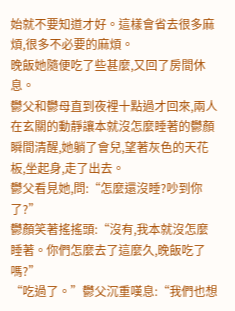始就不要知道才好。這樣會省去很多麻煩,很多不必要的麻煩。
晚飯她隨便吃了些甚麼,又回了房間休息。
鬱父和鬱母直到夜裡十點過才回來,兩人在玄關的動靜讓本就沒怎麼睡著的鬱顏瞬間清醒,她躺了會兒,望著灰色的天花板,坐起身,走了出去。
鬱父看見她,問:“怎麼還沒睡?吵到你了?”
鬱顏笑著搖搖頭:“沒有,我本就沒怎麼睡著。你們怎麼去了這麼久,晚飯吃了嗎?”
“吃過了。”鬱父沉重嘆息:“我們也想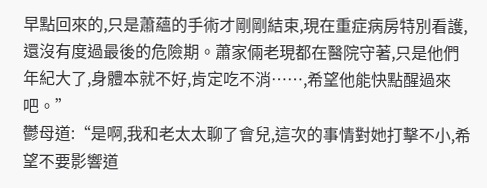早點回來的,只是蕭蘊的手術才剛剛結束,現在重症病房特別看護,還沒有度過最後的危險期。蕭家倆老現都在醫院守著,只是他們年紀大了,身體本就不好,肯定吃不消……,希望他能快點醒過來吧。”
鬱母道:“是啊,我和老太太聊了會兒,這次的事情對她打擊不小,希望不要影響道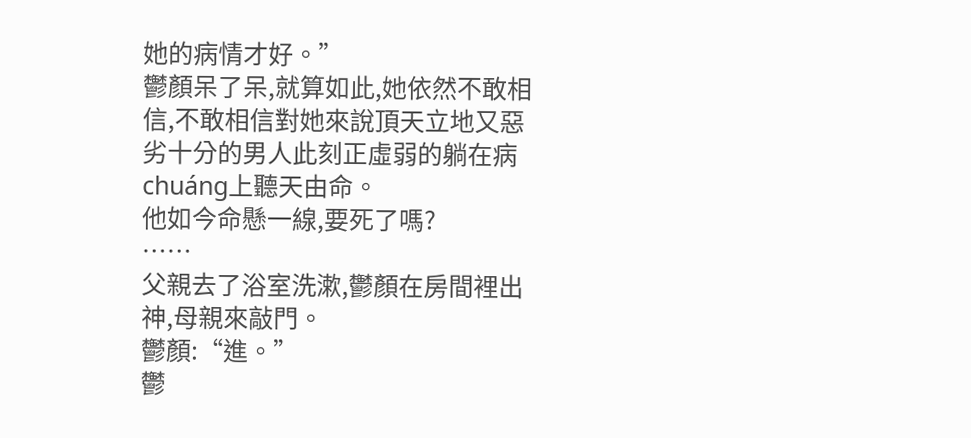她的病情才好。”
鬱顏呆了呆,就算如此,她依然不敢相信,不敢相信對她來說頂天立地又惡劣十分的男人此刻正虛弱的躺在病chuáng上聽天由命。
他如今命懸一線,要死了嗎?
……
父親去了浴室洗漱,鬱顏在房間裡出神,母親來敲門。
鬱顏:“進。”
鬱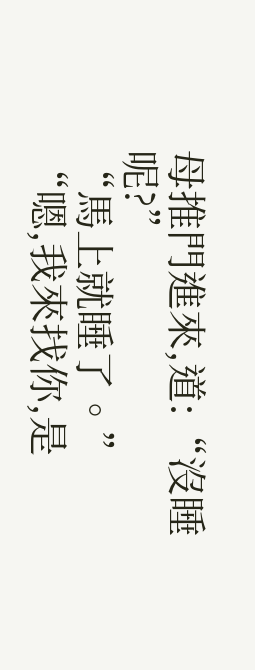母推門進來,道:“沒睡呢?”
“馬上就睡了。”
“嗯,我來找你,是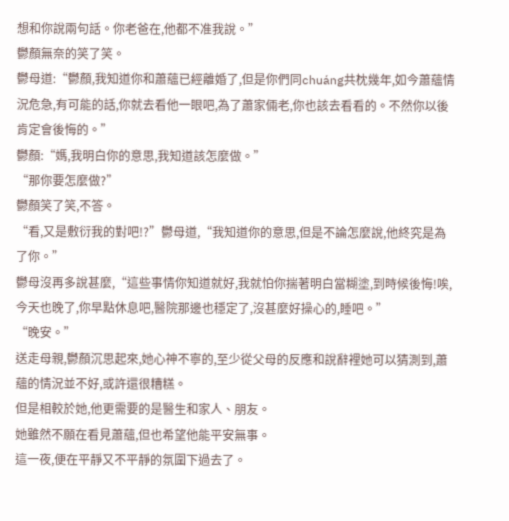想和你說兩句話。你老爸在,他都不准我說。”
鬱顏無奈的笑了笑。
鬱母道:“鬱顏,我知道你和蕭蘊已經離婚了,但是你們同chuáng共枕幾年,如今蕭蘊情況危急,有可能的話,你就去看他一眼吧,為了蕭家倆老,你也該去看看的。不然你以後肯定會後悔的。”
鬱顏:“媽,我明白你的意思,我知道該怎麼做。”
“那你要怎麼做?”
鬱顏笑了笑,不答。
“看,又是敷衍我的對吧!?”鬱母道,“我知道你的意思,但是不論怎麼說,他終究是為了你。”
鬱母沒再多說甚麼,“這些事情你知道就好,我就怕你揣著明白當糊塗,到時候後悔!唉,今天也晚了,你早點休息吧,醫院那邊也穩定了,沒甚麼好操心的,睡吧。”
“晚安。”
送走母親,鬱顏沉思起來,她心神不寧的,至少從父母的反應和說辭裡她可以猜測到,蕭蘊的情況並不好,或許還很糟糕。
但是相較於她,他更需要的是醫生和家人、朋友。
她雖然不願在看見蕭蘊,但也希望他能平安無事。
這一夜,便在平靜又不平靜的氛圍下過去了。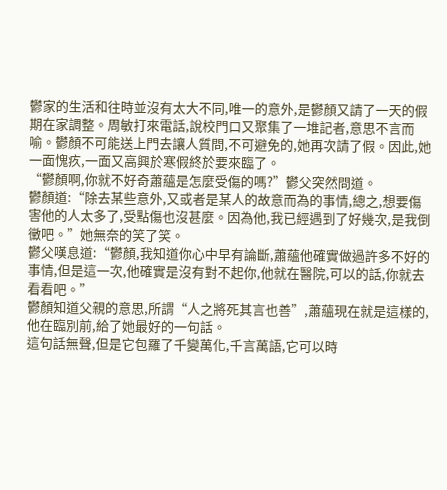鬱家的生活和往時並沒有太大不同,唯一的意外,是鬱顏又請了一天的假期在家調整。周敏打來電話,說校門口又聚集了一堆記者,意思不言而喻。鬱顏不可能送上門去讓人質問,不可避免的,她再次請了假。因此,她一面愧疚,一面又高興於寒假終於要來臨了。
“鬱顏啊,你就不好奇蕭蘊是怎麼受傷的嗎?”鬱父突然問道。
鬱顏道:“除去某些意外,又或者是某人的故意而為的事情,總之,想要傷害他的人太多了,受點傷也沒甚麼。因為他,我已經遇到了好幾次,是我倒黴吧。”她無奈的笑了笑。
鬱父嘆息道:“鬱顏,我知道你心中早有論斷,蕭蘊他確實做過許多不好的事情,但是這一次,他確實是沒有對不起你,他就在醫院,可以的話,你就去看看吧。”
鬱顏知道父親的意思,所謂“人之將死其言也善”,蕭蘊現在就是這樣的,他在臨別前,給了她最好的一句話。
這句話無聲,但是它包羅了千變萬化,千言萬語,它可以時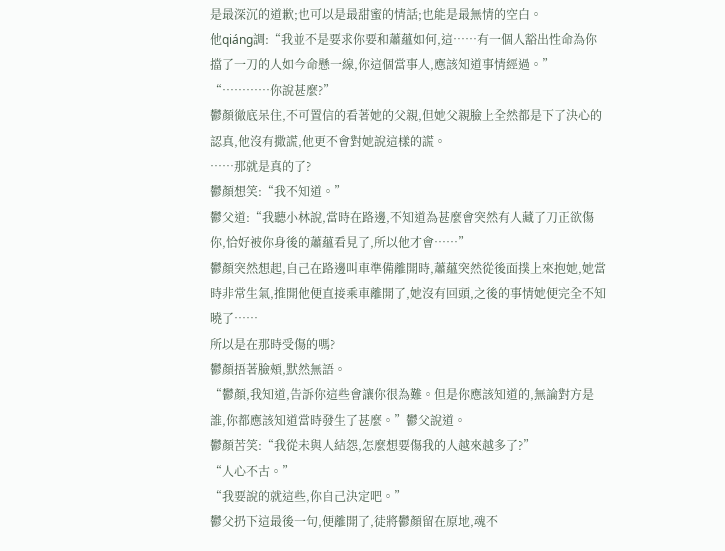是最深沉的道歉;也可以是最甜蜜的情話;也能是最無情的空白。
他qiáng調:“我並不是要求你要和蕭蘊如何,這……有一個人豁出性命為你擋了一刀的人如今命懸一線,你這個當事人,應該知道事情經過。”
“…………你說甚麼?”
鬱顏徹底呆住,不可置信的看著她的父親,但她父親臉上全然都是下了決心的認真,他沒有撒謊,他更不會對她說這樣的謊。
……那就是真的了?
鬱顏想笑:“我不知道。”
鬱父道:“我聽小林說,當時在路邊,不知道為甚麼會突然有人藏了刀正欲傷你,恰好被你身後的蕭蘊看見了,所以他才會……”
鬱顏突然想起,自己在路邊叫車準備離開時,蕭蘊突然從後面撲上來抱她,她當時非常生氣,推開他便直接乘車離開了,她沒有回頭,之後的事情她便完全不知曉了……
所以是在那時受傷的嗎?
鬱顏捂著臉頰,默然無語。
“鬱顏,我知道,告訴你這些會讓你很為難。但是你應該知道的,無論對方是誰,你都應該知道當時發生了甚麼。”鬱父說道。
鬱顏苦笑:“我從未與人結怨,怎麼想要傷我的人越來越多了?”
“人心不古。”
“我要說的就這些,你自己決定吧。”
鬱父扔下這最後一句,便離開了,徒將鬱顏留在原地,魂不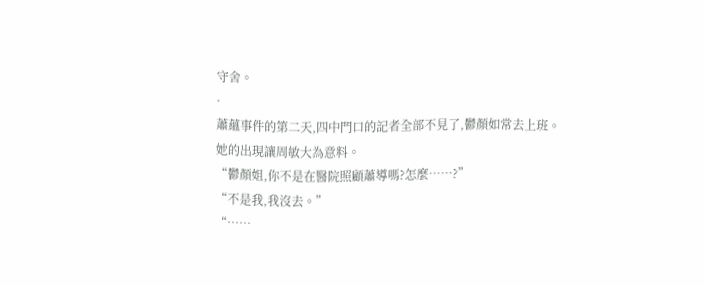守舍。
·
蕭蘊事件的第二天,四中門口的記者全部不見了,鬱顏如常去上班。
她的出現讓周敏大為意料。
“鬱顏姐,你不是在醫院照顧蕭導嗎?怎麼……?”
“不是我,我沒去。”
“……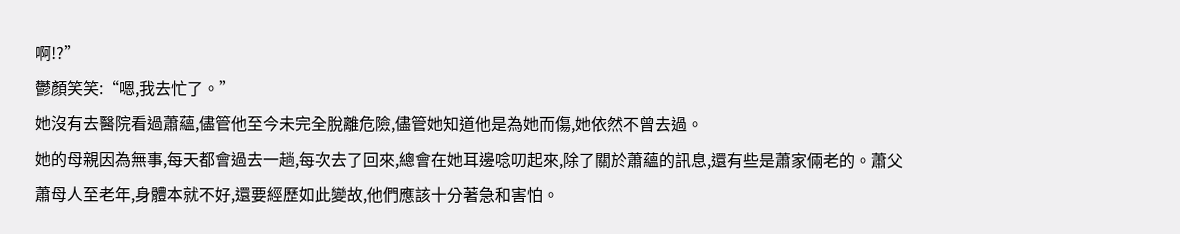啊!?”
鬱顏笑笑:“嗯,我去忙了。”
她沒有去醫院看過蕭蘊,儘管他至今未完全脫離危險,儘管她知道他是為她而傷,她依然不曾去過。
她的母親因為無事,每天都會過去一趟,每次去了回來,總會在她耳邊唸叨起來,除了關於蕭蘊的訊息,還有些是蕭家倆老的。蕭父蕭母人至老年,身體本就不好,還要經歷如此變故,他們應該十分著急和害怕。